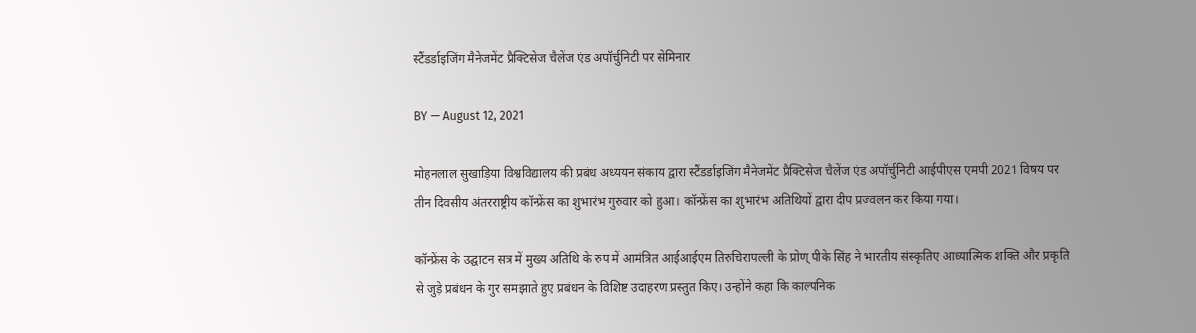स्टैंडर्डाइजिंग मैनेजमेंट प्रैक्टिसेज चैलेंज एंड अपॉर्चुनिटी पर सेमिनार

BY — August 12, 2021

मोहनलाल सुखाड़िया विश्वविद्यालय की प्रबंध अध्ययन संकाय द्वारा स्टैंडर्डाइजिंग मैनेजमेंट प्रैक्टिसेज चैलेंज एंड अपॉर्चुनिटी आईपीएस एमपी 2021 विषय पर तीन दिवसीय अंतरराष्ट्रीय कॉन्फ्रेंस का शुभारंभ गुरुवार को हुआ। कॉन्फ्रेंस का शुभारंभ अतिथियों द्वारा दीप प्रज्वलन कर किया गया।

कॉन्फ्रेंस के उद्घाटन सत्र में मुख्य अतिथि के रुप में आमंत्रित आईआईएम तिरुचिरापल्ली के प्रोण् पीके सिंह ने भारतीय संस्कृतिए आध्यात्मिक शक्ति और प्रकृति से जुड़े प्रबंधन के गुर समझाते हुए प्रबंधन के विशिष्ट उदाहरण प्रस्तुत किए। उन्होंने कहा कि काल्पनिक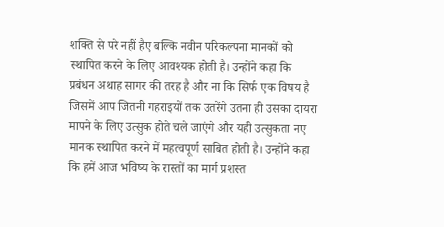शक्ति से परे नहीं हैए बल्कि नवीन परिकल्पना मानकों को स्थापित करने के लिए आवश्यक होती है। उन्होंने कहा कि प्रबंधन अथाह सागर की तरह है और ना कि सिर्फ एक विषय है जिसमें आप जितनी गहराइयों तक उतरेंगे उतना ही उसका दायरा मापने के लिए उत्सुक होते चले जाएंगे और यही उत्सुकता नए मानक स्थापित करने में महत्वपूर्ण साबित होती है। उन्होंने कहा कि हमें आज भविष्य के रास्तों का मार्ग प्रशस्त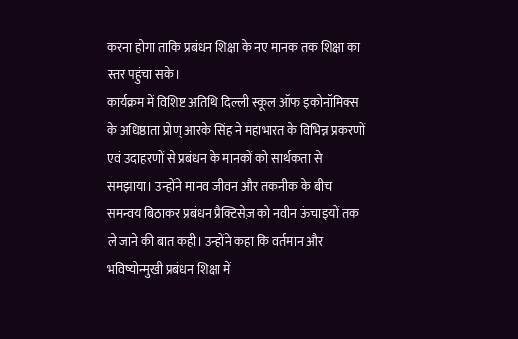करना होगा ताकि प्रबंधन शिक्षा के नए मानक तक शिक्षा का स्तर पहुंचा सके।
कार्यक्रम में विशिष्ट अतिथि दिल्ली स्कूल ऑफ इकोनॉमिक्स के अधिष्ठाता प्रोण् आरके सिंह ने महाभारत के विभिन्न प्रकरणों एवं उदाहरणों से प्रबंधन के मानकों को सार्थकता से समझाया। उन्होंने मानव जीवन और तकनीक के बीच समन्वय बिठाकर प्रबंधन प्रैक्टिसेज़ को नवीन ऊंचाइयों तक ले जाने की बात कही। उन्होंने कहा कि वर्तमान और भविष्योन्मुखी प्रबंधन शिक्षा में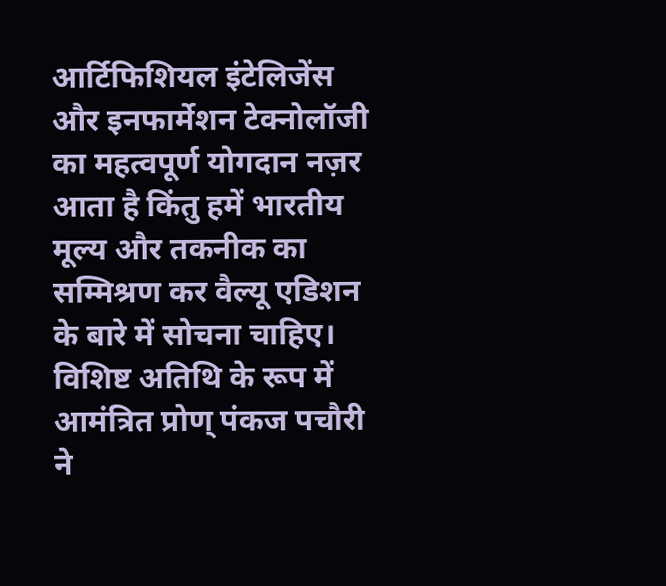आर्टिफिशियल इंटेलिजेंस और इनफार्मेशन टेक्नोलॉजी का महत्वपूर्ण योगदान नज़र आता है किंतु हमें भारतीय मूल्य और तकनीक का सम्मिश्रण कर वैल्यू एडिशन के बारे में सोचना चाहिए।
विशिष्ट अतिथि के रूप में आमंत्रित प्रोण् पंकज पचौरी ने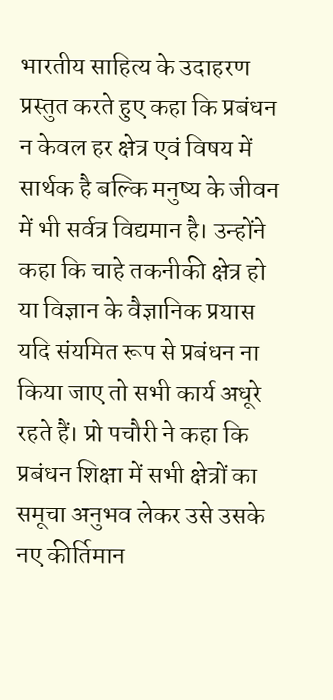भारतीय साहित्य के उदाहरण प्रस्तुत करते हुए कहा कि प्रबंधन न केवल हर क्षेत्र एवं विषय में सार्थक है बल्कि मनुष्य के जीवन में भी सर्वत्र विद्यमान है। उन्होंने कहा कि चाहे तकनीकी क्षेत्र हो या विज्ञान के वैज्ञानिक प्रयास यदि संयमित रूप से प्रबंधन ना किया जाए तो सभी कार्य अधूरे रहते हैं। प्रो पचौरी ने कहा कि प्रबंधन शिक्षा में सभी क्षेत्रों का समूचा अनुभव लेकर उसे उसके नए कीर्तिमान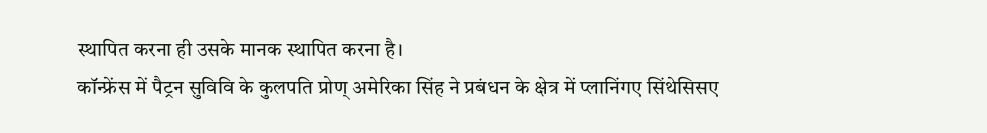स्थापित करना ही उसके मानक स्थापित करना है।
कॉन्फ्रेंस में पैट्रन सुविवि के कुलपति प्रोण् अमेरिका सिंह ने प्रबंधन के क्षेत्र में प्लानिंगए सिंथेसिसए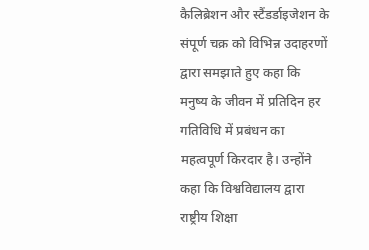कैलिब्रेशन और स्टैंडर्डाइजेशन के संपूर्ण चक्र को विभिन्न उदाहरणों द्वारा समझाते हुए कहा कि मनुष्य के जीवन में प्रतिदिन हर गतिविधि में प्रबंधन का महत्वपूर्ण किरदार है। उन्होंने कहा कि विश्वविद्यालय द्वारा राष्ट्रीय शिक्षा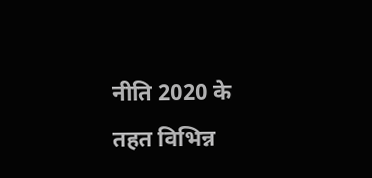नीति 2020 के तहत विभिन्न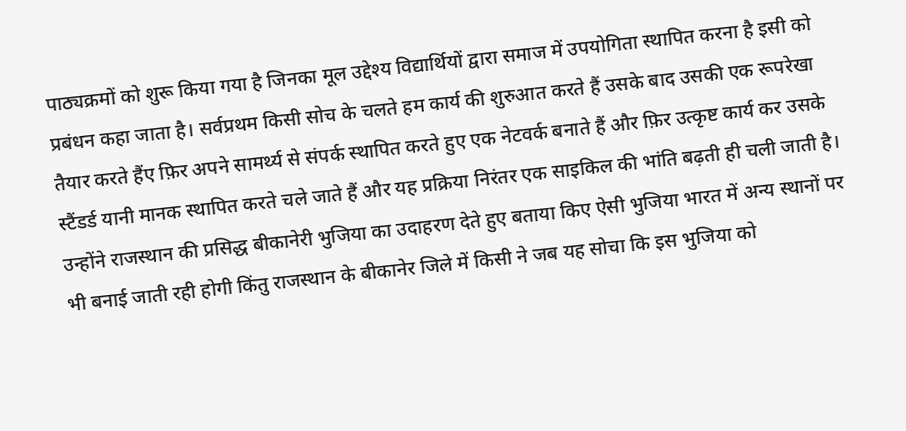पाठ्यक्रमों को शुरू किया गया है जिनका मूल उद्देश्य विद्यार्थियों द्वारा समाज में उपयोगिता स्थापित करना है इसी को प्रबंधन कहा जाता है। सर्वप्रथम किसी सोच के चलते हम कार्य की शुरुआत करते हैं उसके बाद उसकी एक रूपरेखा तैयार करते हैंए फ़िर अपने सामर्थ्य से संपर्क स्थापित करते हुए एक नेटवर्क बनाते हैं और फ़िर उत्कृष्ट कार्य कर उसके स्टैंडर्ड यानी मानक स्थापित करते चले जाते हैं और यह प्रक्रिया निरंतर एक साइकिल की भांति बढ़ती ही चली जाती है। उन्होंने राजस्थान की प्रसिद्ध बीकानेरी भुजिया का उदाहरण देते हुए बताया किए ऐसी भुजिया भारत में अन्य स्थानों पर भी बनाई जाती रही होगी किंतु राजस्थान के बीकानेर जिले में किसी ने जब यह सोचा कि इस भुजिया को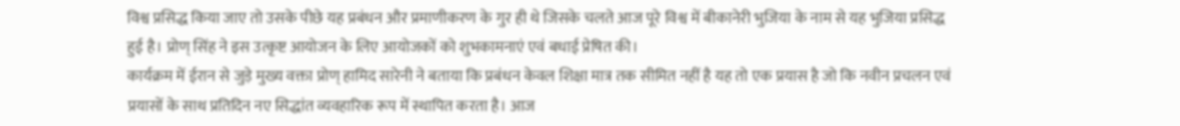विश्व प्रसिद्ध किया जाए तो उसके पीछे यह प्रबंधन और प्रमाणीकरण के गुर ही थे जिसके चलते आज पूरे विश्व में बीकानेरी भुजिया के नाम से यह भुजिया प्रसिद्ध हुई है। प्रोण् सिंह ने इस उत्कृष्ट आयोजन के लिए आयोजकों को शुभकामनाएं एवं बधाई प्रेषित की।
कार्यक्रम में ईरान से जुड़े मुख्य वक्ता प्रोण् हामिद सारेनी ने बताया कि प्रबंधन केवल शिक्षा मात्र तक सीमित नहीं है यह तो एक प्रयास है जो कि नवीन प्रचलन एवं प्रयासों के साथ प्रतिदिन नए सिद्धांत व्यवहारिक रूप में स्थापित करता है। आज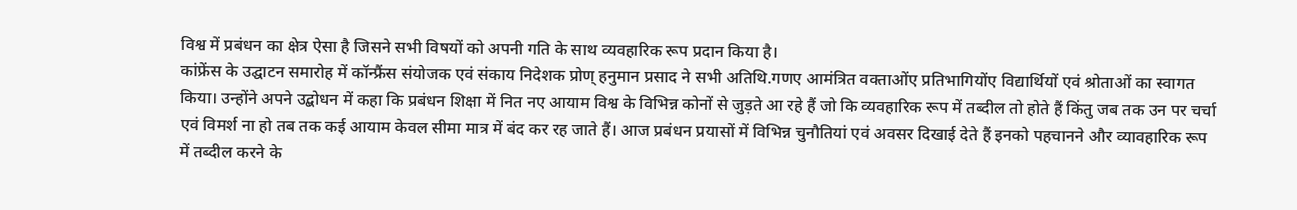विश्व में प्रबंधन का क्षेत्र ऐसा है जिसने सभी विषयों को अपनी गति के साथ व्यवहारिक रूप प्रदान किया है।
कांफ्रेंस के उद्घाटन समारोह में कॉन्फ्रैंस संयोजक एवं संकाय निदेशक प्रोण् हनुमान प्रसाद ने सभी अतिथि.गणए आमंत्रित वक्ताओंए प्रतिभागियोंए विद्यार्थियों एवं श्रोताओं का स्वागत किया। उन्होंने अपने उद्बोधन में कहा कि प्रबंधन शिक्षा में नित नए आयाम विश्व के विभिन्न कोनों से जुड़ते आ रहे हैं जो कि व्यवहारिक रूप में तब्दील तो होते हैं किंतु जब तक उन पर चर्चा एवं विमर्श ना हो तब तक कई आयाम केवल सीमा मात्र में बंद कर रह जाते हैं। आज प्रबंधन प्रयासों में विभिन्न चुनौतियां एवं अवसर दिखाई देते हैं इनको पहचानने और व्यावहारिक रूप में तब्दील करने के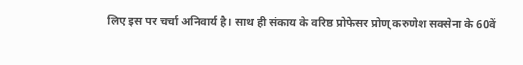लिए इस पर चर्चा अनिवार्य है। साथ ही संकाय के वरिष्ठ प्रोफेसर प्रोण् करुणेश सक्सेना के 60वें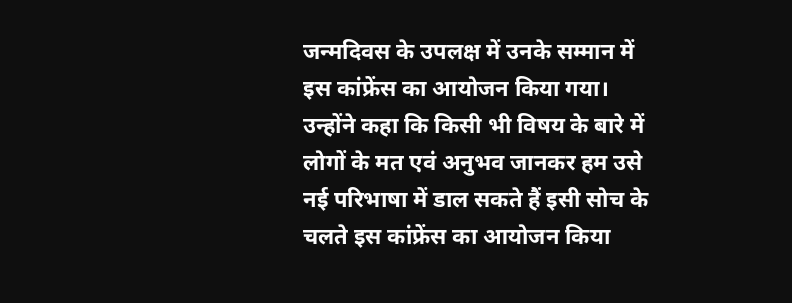जन्मदिवस के उपलक्ष में उनके सम्मान में इस कांफ्रेंस का आयोजन किया गया। उन्होंने कहा कि किसी भी विषय के बारे में लोगों के मत एवं अनुभव जानकर हम उसे नई परिभाषा में डाल सकते हैं इसी सोच के चलते इस कांफ्रेंस का आयोजन किया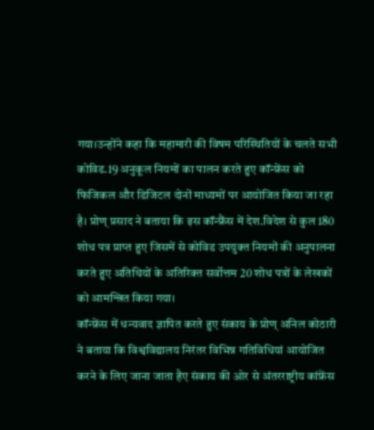गया।उन्होंने कहा कि महामारी की विषम परिस्थितियों के चलते सभी कोविड.19 अनुकूल नियमों का पालन करते हुए कॉन्फ्रेंस को फिजिकल और डिजिटल दोनों माध्यमों पर आयोजित किया जा रहा है। प्रोण् प्रसाद ने बताया कि इस कॉन्फ्रैंस में देश.विदेश से कुल 180 शोध पत्र प्राप्त हुए जिसमें से कोविड उपयुक्त नियमों की अनुपालना करते हुए अतिथियों के अतिरिक्त सर्वोत्तम 20 शोध पत्रों के लेखकों को आमन्त्रित किया गया।
कॉन्फ्रेंस में धन्यवाद ज्ञापित करते हुए संकाय के प्रोण् अनिल कोठारी ने बताया कि विश्वविद्यालय निरंतर विभिन्न गतिविधियां आयोजित करने के लिए जाना जाता हैए संकाय की ओर से अंतरराष्ट्रीय कांफ्रेंस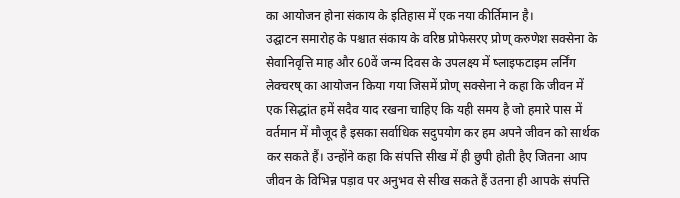का आयोजन होना संकाय के इतिहास में एक नया कीर्तिमान है।
उद्घाटन समारोह के पश्चात संकाय के वरिष्ठ प्रोफेसरए प्रोण् करुणेश सक्सेना के सेवानिवृत्ति माह और 60वें जन्म दिवस के उपलक्ष्य में ष्लाइफटाइम लर्निंग लेक्चरष् का आयोजन किया गया जिसमें प्रोण् सक्सेना ने कहा कि जीवन में एक सिद्धांत हमें सदैव याद रखना चाहिए कि यही समय है जो हमारे पास में वर्तमान में मौजूद है इसका सर्वाधिक सदुपयोग कर हम अपने जीवन को सार्थक कर सकते हैं। उन्होंने कहा कि संपत्ति सीख में ही छुपी होती हैए जितना आप जीवन के विभिन्न पड़ाव पर अनुभव से सीख सकते हैं उतना ही आपके संपत्ति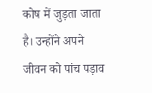कोष में जुड़ता जाता है। उन्होंने अपने जीवन को पांच पड़ाव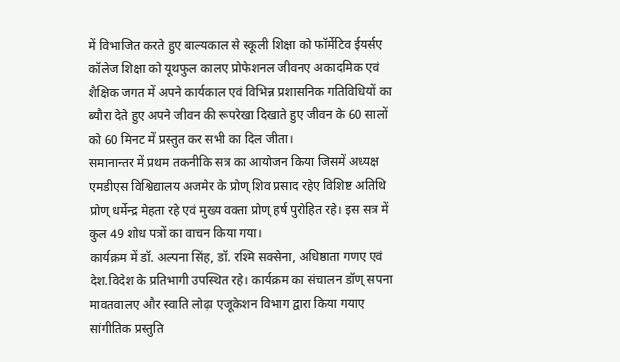में विभाजित करते हुए बाल्यकाल से स्कूली शिक्षा को फॉर्मेटिव ईयर्सए कॉलेज शिक्षा को यूथफुल कालए प्रोफेशनल जीवनए अकादमिक एवं शैक्षिक जगत में अपने कार्यकाल एवं विभिन्न प्रशासनिक गतिविधियों का ब्यौरा देते हुए अपने जीवन की रूपरेखा दिखाते हुए जीवन के 60 सालों को 60 मिनट में प्रस्तुत कर सभी का दिल जीता।
समानान्तर में प्रथम तकनीकि सत्र का आयोजन किया जिसमें अध्यक्ष एमडीएस विश्विद्यालय अजमेर के प्रोण् शिव प्रसाद रहेए विशिष्ट अतिथि प्रोण् धर्मेन्द्र मेहता रहे एवं मुख्य वक्ता प्रोण् हर्ष पुरोहित रहे। इस सत्र में कुल 49 शोध पत्रों का वाचन किया गया।
कार्यक्रम में डॉ. अल्पना सिंह, डॉ. रश्मि सक्सेना, अधिष्ठाता गणए एवं देश.विदेश के प्रतिभागी उपस्थित रहे। कार्यक्रम का संचालन डॉण् सपना मावतवालए और स्वाति लोढ़ा एजूकेशन विभाग द्वारा किया गयाए सांगीतिक प्रस्तुति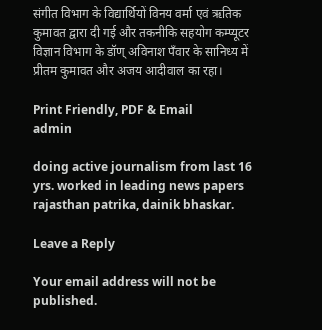संगीत विभाग के विद्यार्थियों विनय वर्मा एवं ऋतिक कुमावत द्वारा दी गई और तकनीकि सहयोग कम्प्यूटर विज्ञान विभाग के डॉण् अविनाश पँवार के सानिध्य में प्रीतम कुमावत और अजय आदीवाल का रहा।

Print Friendly, PDF & Email
admin

doing active journalism from last 16 yrs. worked in leading news papers rajasthan patrika, dainik bhaskar.

Leave a Reply

Your email address will not be published.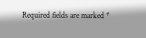Required fields are marked *